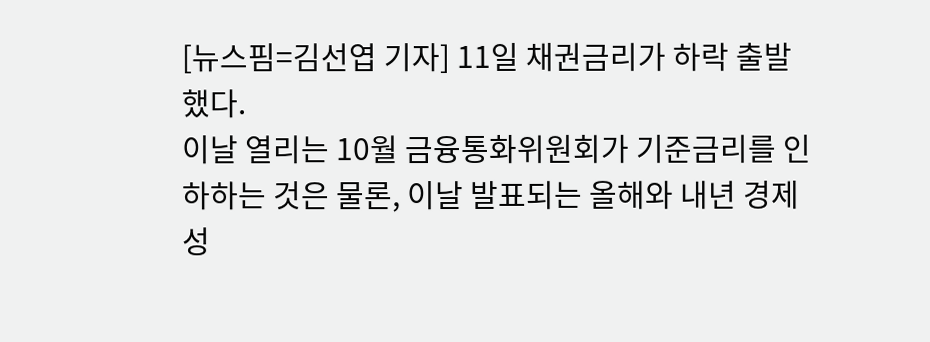[뉴스핌=김선엽 기자] 11일 채권금리가 하락 출발했다.
이날 열리는 10월 금융통화위원회가 기준금리를 인하하는 것은 물론, 이날 발표되는 올해와 내년 경제성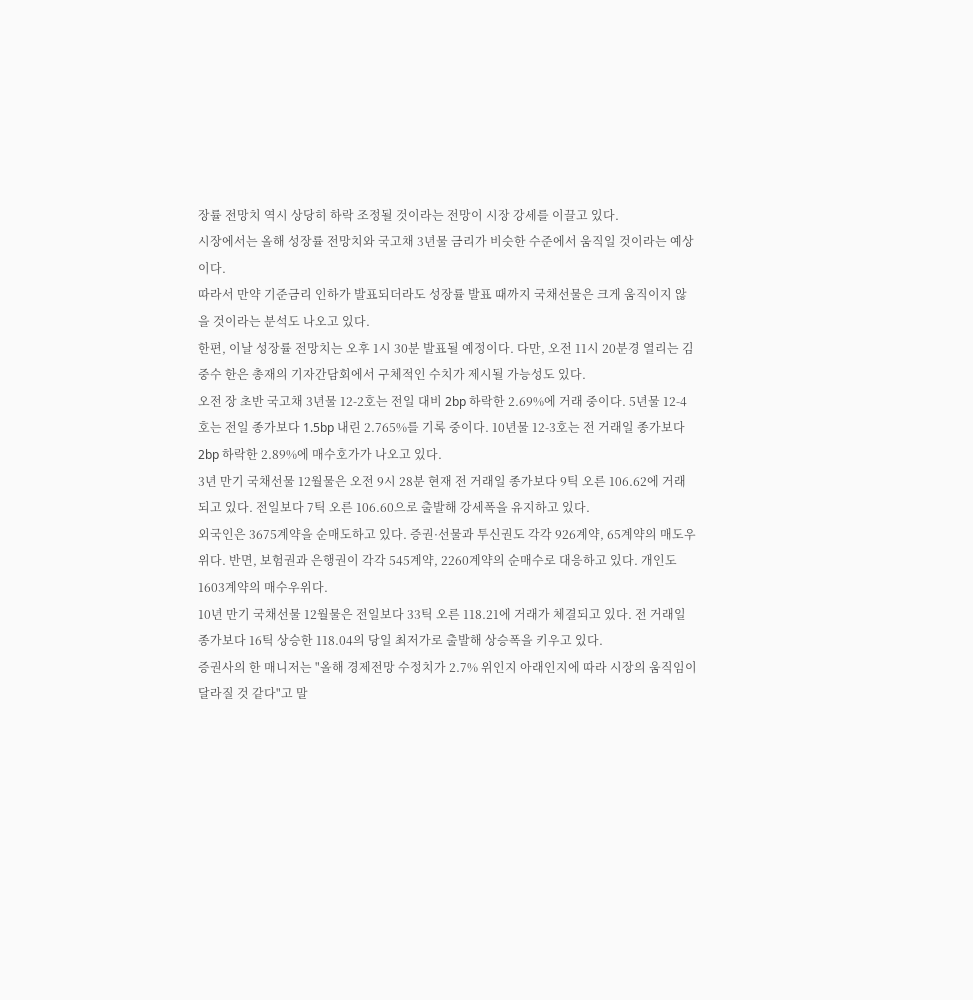장률 전망치 역시 상당히 하락 조정될 것이라는 전망이 시장 강세를 이끌고 있다.
시장에서는 올해 성장률 전망치와 국고채 3년물 금리가 비슷한 수준에서 움직일 것이라는 예상이다.
따라서 만약 기준금리 인하가 발표되더라도 성장률 발표 때까지 국채선물은 크게 움직이지 않을 것이라는 분석도 나오고 있다.
한편, 이날 성장률 전망치는 오후 1시 30분 발표될 예정이다. 다만, 오전 11시 20분경 열리는 김중수 한은 총재의 기자간담회에서 구체적인 수치가 제시될 가능성도 있다.
오전 장 초반 국고채 3년물 12-2호는 전일 대비 2bp 하락한 2.69%에 거래 중이다. 5년물 12-4호는 전일 종가보다 1.5bp 내린 2.765%를 기록 중이다. 10년물 12-3호는 전 거래일 종가보다 2bp 하락한 2.89%에 매수호가가 나오고 있다.
3년 만기 국채선물 12월물은 오전 9시 28분 현재 전 거래일 종가보다 9틱 오른 106.62에 거래되고 있다. 전일보다 7틱 오른 106.60으로 출발해 강세폭을 유지하고 있다.
외국인은 3675계약을 순매도하고 있다. 증권·선물과 투신권도 각각 926계약, 65계약의 매도우위다. 반면, 보험권과 은행권이 각각 545계약, 2260계약의 순매수로 대응하고 있다. 개인도 1603계약의 매수우위다.
10년 만기 국채선물 12월물은 전일보다 33틱 오른 118.21에 거래가 체결되고 있다. 전 거래일 종가보다 16틱 상승한 118.04의 당일 최저가로 출발해 상승폭을 키우고 있다.
증권사의 한 매니저는 "올해 경제전망 수정치가 2.7% 위인지 아래인지에 따라 시장의 움직임이 달라질 것 같다"고 말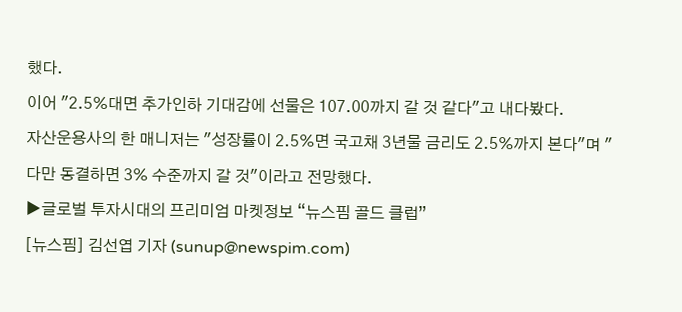했다.
이어 "2.5%대면 추가인하 기대감에 선물은 107.00까지 갈 것 같다"고 내다봤다.
자산운용사의 한 매니저는 "성장률이 2.5%면 국고채 3년물 금리도 2.5%까지 본다"며 "다만 동결하면 3% 수준까지 갈 것"이라고 전망했다.
▶글로벌 투자시대의 프리미엄 마켓정보 “뉴스핌 골드 클럽”
[뉴스핌] 김선엽 기자 (sunup@newspim.com)